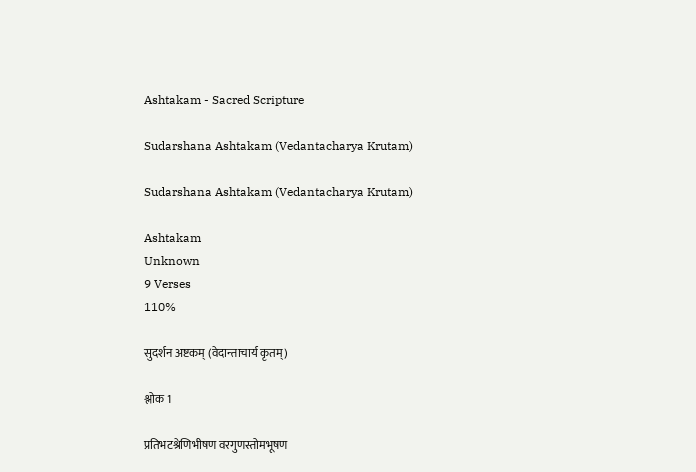Ashtakam - Sacred Scripture

Sudarshana Ashtakam (Vedantacharya Krutam)

Sudarshana Ashtakam (Vedantacharya Krutam)

Ashtakam
Unknown
9 Verses
110%

सुदर्शन अष्टकम् (वेदान्ताचार्य कृतम्)

श्लोक 1

प्रतिभटश्रेणिभीषण वरगुणस्तोमभूषण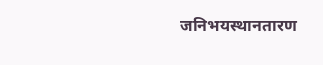जनिभयस्थानतारण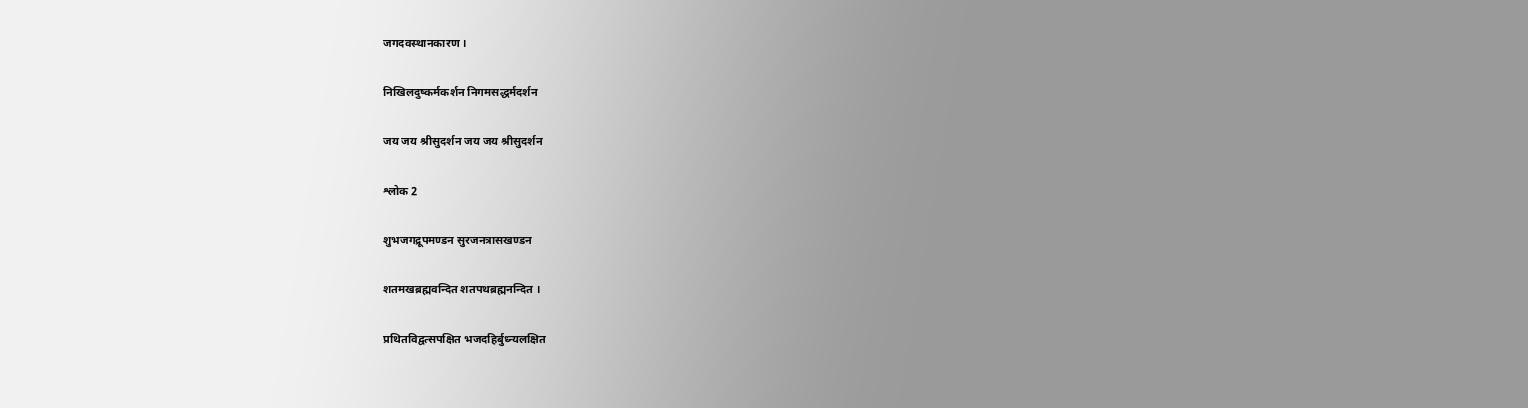जगदवस्थानकारण ।

निखिलदुष्कर्मकर्शन निगमसद्धर्मदर्शन

जय जय श्रीसुदर्शन जय जय श्रीसुदर्शन

श्लोक 2

शुभजगद्रूपमण्डन सुरजनत्रासखण्डन

शतमखब्रह्मवन्दित शतपथब्रह्मनन्दित ।

प्रथितविद्वत्सपक्षित भजदहिर्बुध्न्यलक्षित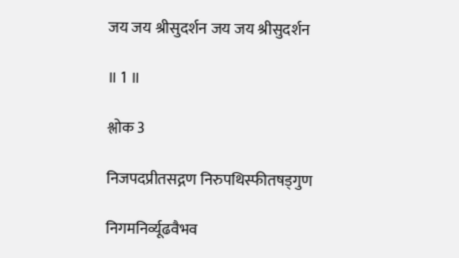जय जय श्रीसुदर्शन जय जय श्रीसुदर्शन

॥ 1 ॥

श्लोक 3

निजपदप्रीतसद्गण निरुपथिस्फीतषड्गुण

निगमनिर्व्यूढवैभव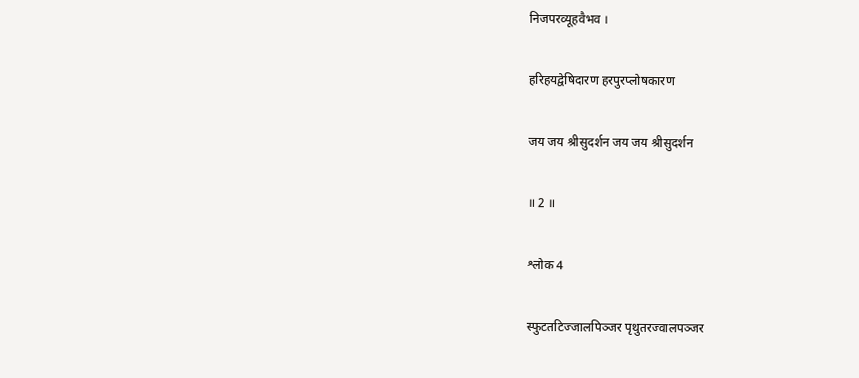निजपरव्यूहवैभव ।

हरिहयद्वेषिदारण हरपुरप्लोषकारण

जय जय श्रीसुदर्शन जय जय श्रीसुदर्शन

॥ 2 ॥

श्लोक 4

स्फुटतटिज्जालपिञ्जर पृथुतरज्वालपञ्जर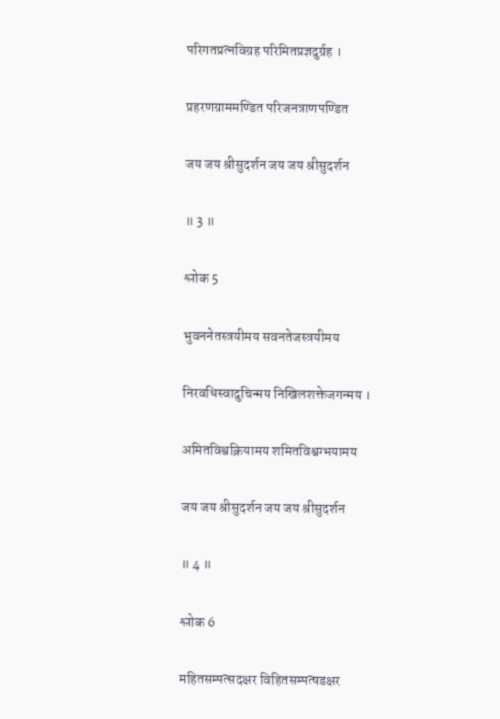परिगतप्रत्नविग्रह परिमितप्रज्ञदुर्ग्रह ।

प्रहरणग्राममण्डित परिजनत्राणपण्डित

जय जय श्रीसुदर्शन जय जय श्रीसुदर्शन

॥ 3 ॥

श्लोक 5

भुवननेतस्त्रयीमय सवनतेजस्त्रयीमय

निरवधिस्वादुचिन्मय निखिलशक्तेजगन्मय ।

अमितविश्वक्रियामय शमितविश्वग्भयामय

जय जय श्रीसुदर्शन जय जय श्रीसुदर्शन

॥ 4 ॥

श्लोक 6

महितसम्पत्सदक्षर विहितसम्पत्षडक्षर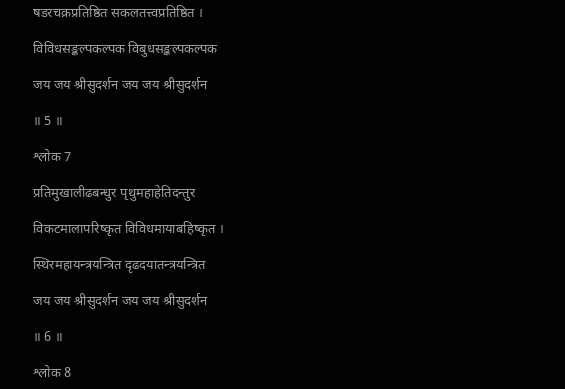षडरचक्रप्रतिष्ठित सकलतत्त्वप्रतिष्ठित ।

विविधसङ्कल्पकल्पक विबुधसङ्कल्पकल्पक

जय जय श्रीसुदर्शन जय जय श्रीसुदर्शन

॥ 5 ॥

श्लोक 7

प्रतिमुखालीढबन्धुर पृथुमहाहेतिदन्तुर

विकटमालापरिष्कृत विविधमायाबहिष्कृत ।

स्थिरमहायन्त्रयन्त्रित दृढदयातन्त्रयन्त्रित

जय जय श्रीसुदर्शन जय जय श्रीसुदर्शन

॥ 6 ॥

श्लोक 8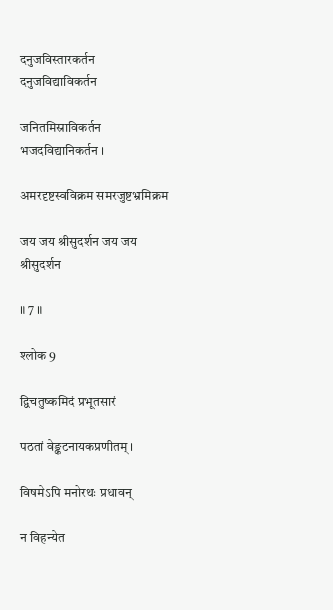दनुजविस्तारकर्तन दनुजविद्याविकर्तन

जनितमिस्राविकर्तन भजदविद्यानिकर्तन ।

अमरदृष्टस्वविक्रम समरजुष्टभ्रमिक्रम

जय जय श्रीसुदर्शन जय जय श्रीसुदर्शन

॥ 7 ॥

श्लोक 9

द्विचतुष्कमिदं प्रभूतसारं

पठतां वेङ्कटनायकप्रणीतम् ।

विषमेऽपि मनोरथः प्रधावन्

न विहन्येत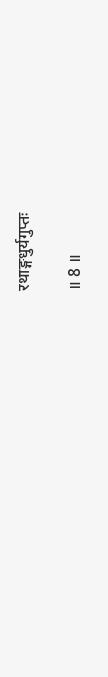रथाङ्गधुर्यगुप्तः

॥ 8 ॥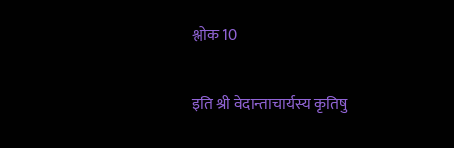श्लोक 10

इति श्री वेदान्ताचार्यस्य कृतिषु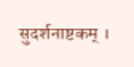सुदर्शनाष्टकम् ।